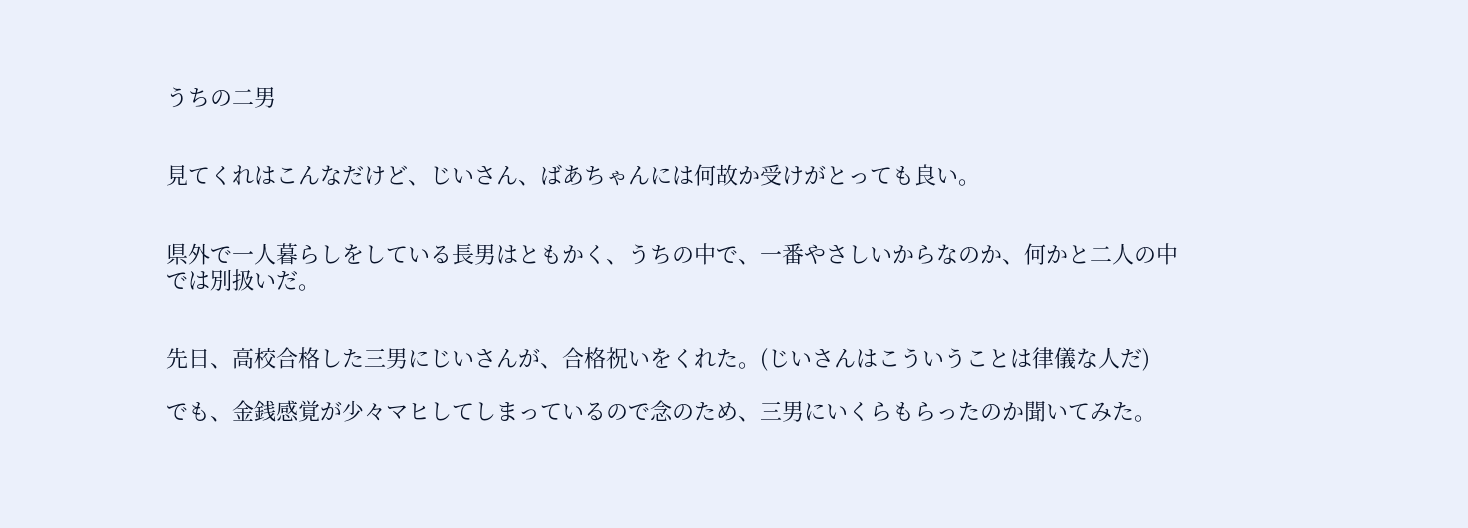うちの二男


見てくれはこんなだけど、じいさん、ばあちゃんには何故か受けがとっても良い。


県外で一人暮らしをしている長男はともかく、うちの中で、一番やさしいからなのか、何かと二人の中では別扱いだ。


先日、高校合格した三男にじいさんが、合格祝いをくれた。(じいさんはこういうことは律儀な人だ)

でも、金銭感覚が少々マヒしてしまっているので念のため、三男にいくらもらったのか聞いてみた。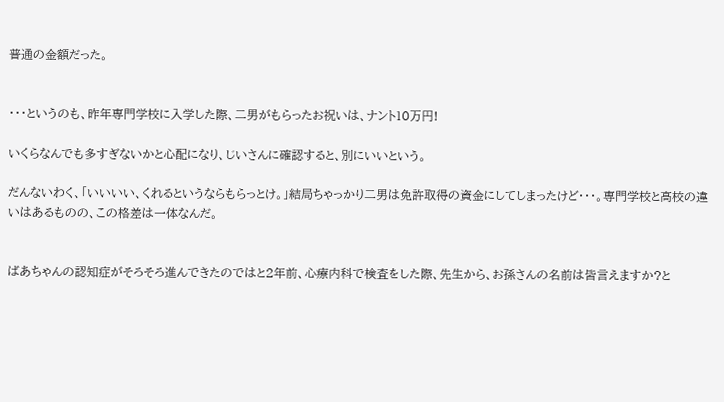普通の金額だった。


・・・というのも、昨年専門学校に入学した際、二男がもらったお祝いは、ナント10万円!

いくらなんでも多すぎないかと心配になり、じいさんに確認すると、別にいいという。

だんないわく、「いいいい、くれるというならもらっとけ。」結局ちゃっかり二男は免許取得の資金にしてしまったけど・・・。専門学校と高校の違いはあるものの、この格差は一体なんだ。


ばあちゃんの認知症がそろそろ進んできたのではと2年前、心療内科で検査をした際、先生から、お孫さんの名前は皆言えますか?と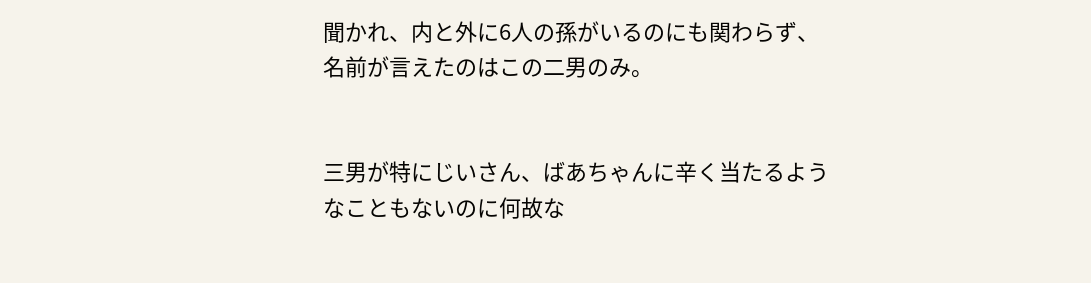聞かれ、内と外に6人の孫がいるのにも関わらず、名前が言えたのはこの二男のみ。


三男が特にじいさん、ばあちゃんに辛く当たるようなこともないのに何故な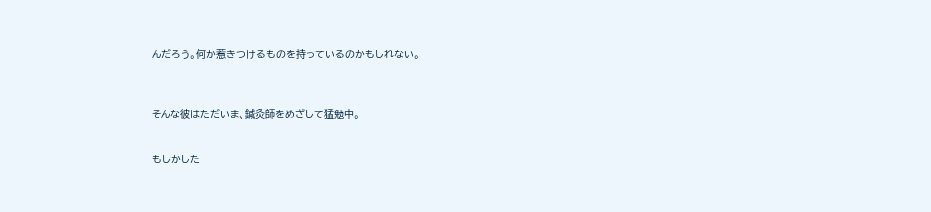んだろう。何か惹きつけるものを持っているのかもしれない。



そんな彼はただいま、鍼灸師をめざして猛勉中。


もしかした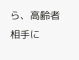ら、高齢者相手に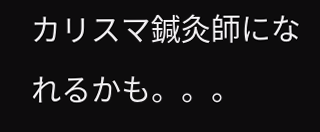カリスマ鍼灸師になれるかも。。。